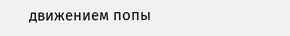движением попы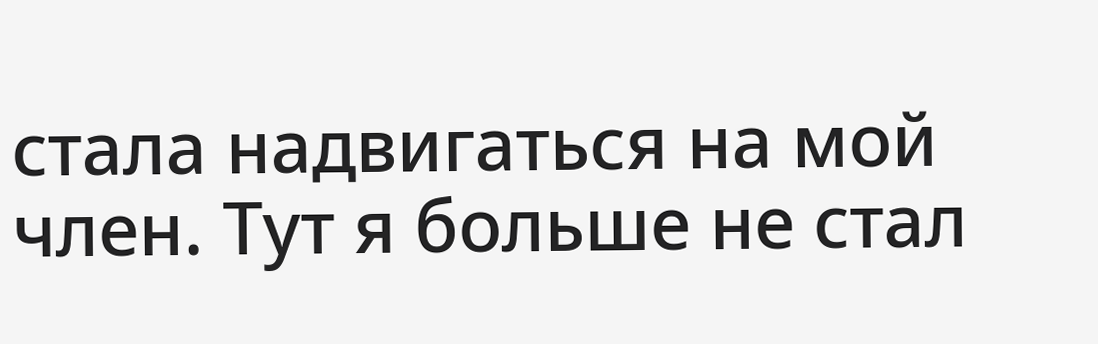стала надвигаться на мой член. Тут я больше не стал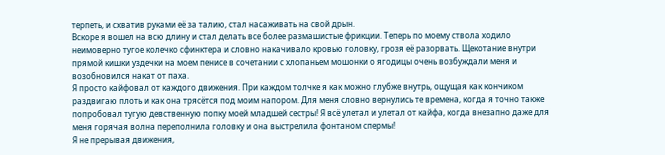терпеть, и схватив руками её за талию, стал насаживать на свой дрын.
Вскоре я вошел на всю длину и стал делать все более размашистые фрикции. Теперь по моему ствола ходило неимоверно тугое колечко сфинктера и словно накачивало кровью головку, грозя её разорвать. Щекотание внутри прямой кишки уздечки на моем пенисе в сочетании с хлопаньем мошонки о ягодицы очень возбуждали меня и возобновился накат от паха.
Я просто кайфовал от каждого движения. При каждом толчке я как можно глубже внутрь, ощущая как кончиком раздвигаю плоть и как она трясётся под моим напором. Для меня словно вернулись те времена, когда я точно также попробовал тугую девственную попку моей младшей сестры! Я всё улетал и улетал от кайфа, когда внезапно даже для меня горячая волна переполнила головку и она выстрелила фонтаном спермы!
Я не прерывая движения,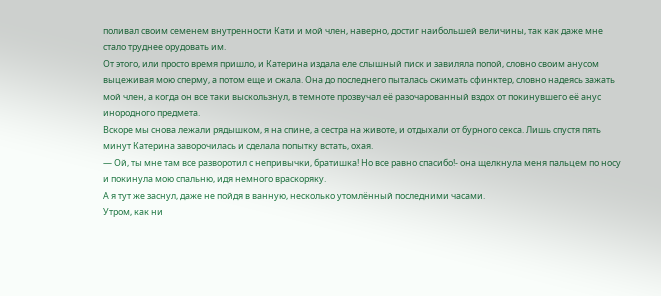поливал своим семенем внутренности Кати и мой член, наверно, достиг наибольшей величины, так как даже мне стало труднее орудовать им.
От этого, или просто время пришло, и Катерина издала еле слышный писк и завиляла попой, словно своим анусом выцеживая мою сперму, а потом еще и сжала. Она до последнего пыталась сжимать сфинктер, словно надеясь зажать мой член, а когда он все таки выскользнул, в темноте прозвучал её разочарованный вздох от покинувшего её анус инородного предмета.
Вскоре мы снова лежали рядышком, я на спине, а сестра на животе, и отдыхали от бурного секса. Лишь спустя пять минут Катерина заворочилась и сделала попытку встать, охая.
— Ой, ты мне там все разворотил с непривычки, братишка! Но все равно спасибо!- она щелкнула меня пальцем по носу и покинула мою спальню, идя немного враскоряку.
А я тут же заснул, даже не пойдя в ванную, несколько утомлённый последними часами.
Утром, как ни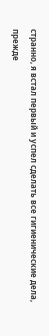странно, я встал первый и успел сделать все гигиенические дела, прежде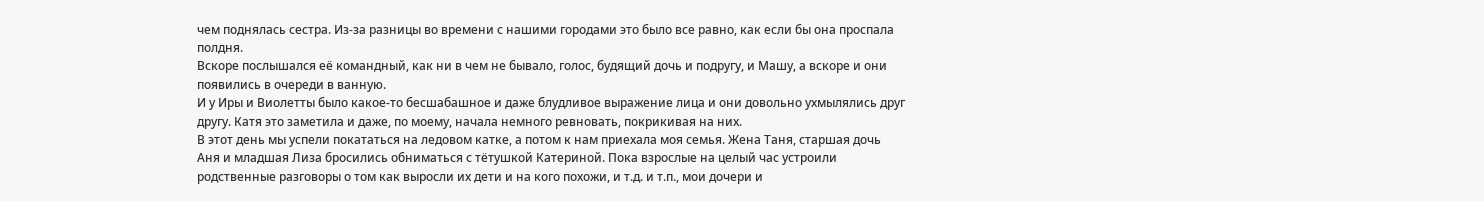чем поднялась сестра. Из-за разницы во времени с нашими городами это было все равно, как если бы она проспала полдня.
Вскоре послышался её командный, как ни в чем не бывало, голос, будящий дочь и подругу, и Машу, а вскоре и они появились в очереди в ванную.
И у Иры и Виолетты было какое-то бесшабашное и даже блудливое выражение лица и они довольно ухмылялись друг другу. Катя это заметила и даже, по моему, начала немного ревновать, покрикивая на них.
В этот день мы успели покататься на ледовом катке, а потом к нам приехала моя семья. Жена Таня, старшая дочь Аня и младшая Лиза бросились обниматься с тётушкой Катериной. Пока взрослые на целый час устроили родственные разговоры о том как выросли их дети и на кого похожи, и т.д. и т.п., мои дочери и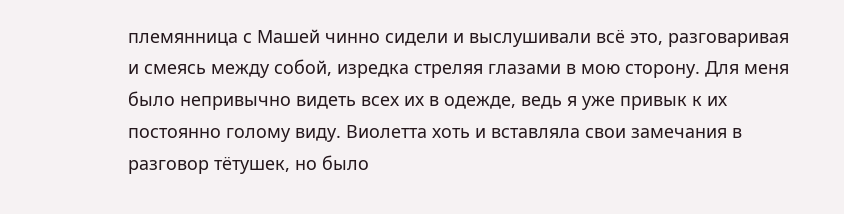племянница с Машей чинно сидели и выслушивали всё это, разговаривая и смеясь между собой, изредка стреляя глазами в мою сторону. Для меня было непривычно видеть всех их в одежде, ведь я уже привык к их постоянно голому виду. Виолетта хоть и вставляла свои замечания в разговор тётушек, но было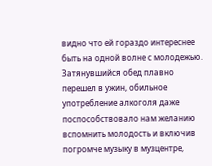видно что ей гораздо интереснее быть на одной волне с молодежью.
Затянувшийся обед плавно перешел в ужин, обильное употребление алкоголя даже поспособствовало нам желанию вспомнить молодость и включив погромче музыку в музцентре,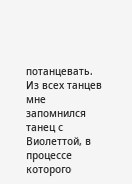потанцевать. Из всех танцев мне запомнился танец с Виолеттой, в процессе которого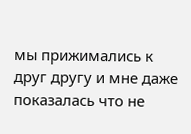мы прижимались к друг другу и мне даже показалась что не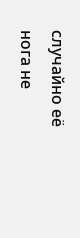случайно её нога не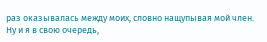раз оказывалась между моих, словно нащупывая мой член. Ну и я в свою очередь,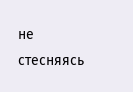не стесняясь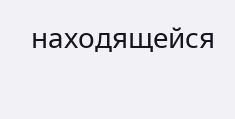находящейся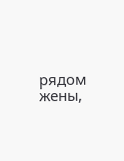рядом жены,